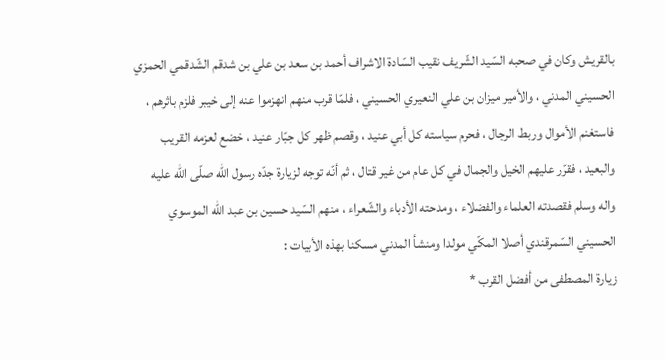بالقريش وكان في صحبه السّيد الشّريف نقيب السّادة الاشراف أحمد بن سعد بن علي بن شدقم الشّدقمي الحمزي الحسيني المدني ، والأمير ميزان بن علي النعيري الحسيني ، فلمّا قرب منهم انهزموا عنه إلى خيبر فلزم باثرهم ، فاستغنم الأموال وربط الرجال ، فحرم سياسته كل أبي عنيد ، وقصم ظهر كل جبّار عنيد ، خضع لعزمه القريب والبعيد ، فقرّر عليهم الخيل والجمال في كل عام من غير قتال ، ثم أنّه توجه لزيارة جدّه رسول اللّه صلّى اللّه عليه واله وسلم فقصدته العلماء والفضلاء ، ومدحته الأدباء والشّعراء ، منهم السّيد حسين بن عبد اللّه الموسوي الحسيني السّمرقندي أصلا المكّي مولدا ومنشأ المدني مسكنا بهذه الأبيات :
زيارة المصطفى من أفضل القرب *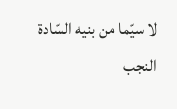لا سيّما من بنيه السّادة النجب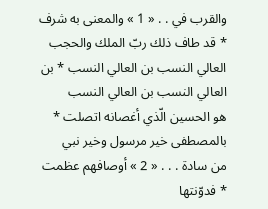والقرب في . . « 1 » والمعنى به شرف * قد طاف ذلك ربّ الملك والحجب
العالي النسب بن العالي النسب * بن العالي النسب بن العالي النسب
هو الحسين الّذي أغصانه اتصلت * بالمصطفى خير مرسول وخير نبي
من سادة . . . « 2 » أوصافهم عظمت * فدوّنتها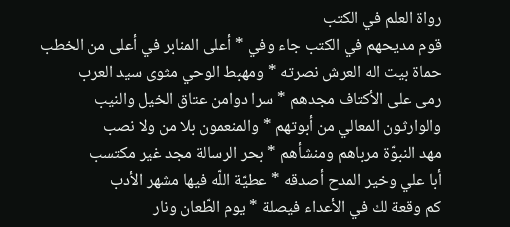رواة العلم في الكتب
قوم مديحهم في الكتب جاء وفي * أعلى المنابر في أعلى من الخطب
حماة بيت اله العرش نصرته * ومهبط الوحي مثوى سيد العرب
رمى على الأكتاف مجدهم * سرا دوامن عتاق الخيل والنيب
والوارثون المعالي من أبوتهم * والمنعمون بلا من ولا نصب
مهد النبوّة مرباهم ومنشأهم * بحر الرسالة مجد غير مكتسب
أبا علي وخير المدح أصدقه * عطيّة اللّه فيها مشهر الأدب
كم وقعة لك في الأعداء فيصلة * يوم الطّعان ونار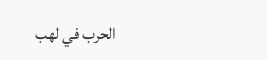الحرب في لهب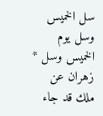سل الخميس وسل يوم الخميس وسل * زهران عن ملك قد جاء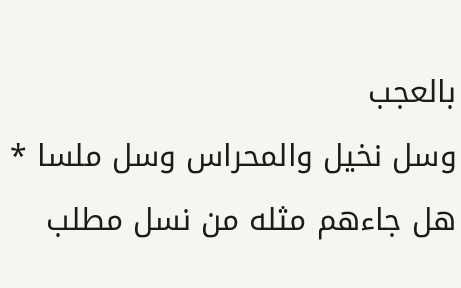بالعجب
وسل نخيل والمحراس وسل ملسا * هل جاءهم مثله من نسل مطلب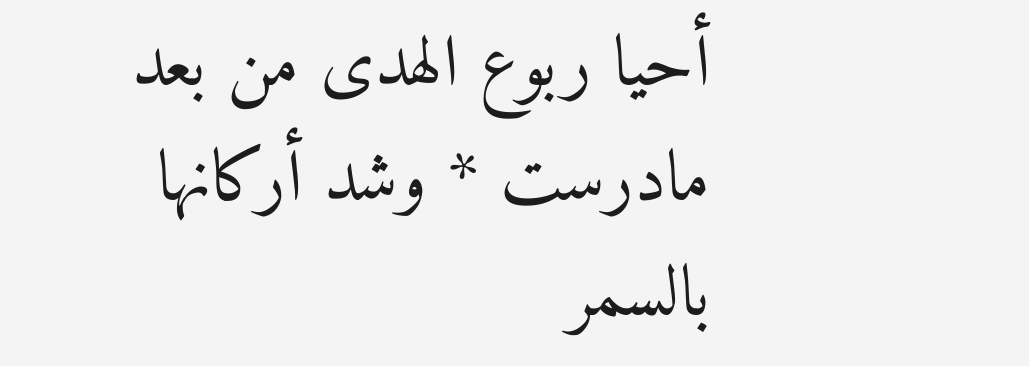أحيا ربوع الهدى من بعد مادرست * وشد أركانها بالسمر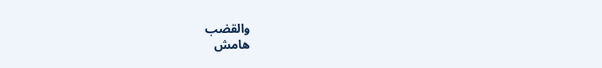والقضب
هامش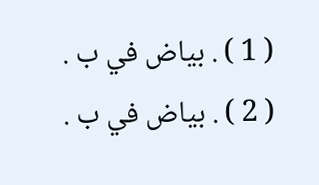( 1 ) . بياض في ب .
( 2 ) . بياض في ب .